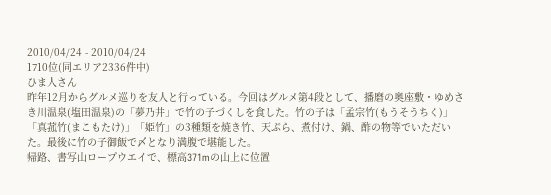2010/04/24 - 2010/04/24
1710位(同エリア2336件中)
ひま人さん
昨年12月からグルメ巡りを友人と行っている。今回はグルメ第4段として、播磨の奥座敷・ゆめさき川温泉(塩田温泉)の「夢乃井」で竹の子づくしを食した。竹の子は「孟宗竹(もうそうちく)」「真菰竹(まこもたけ)」「姫竹」の3種類を焼き竹、天ぷら、煮付け、鍋、酢の物等でいただいた。最後に竹の子御飯で〆となり満腹で堪能した。
帰路、書写山ロープウエイで、標高371mの山上に位置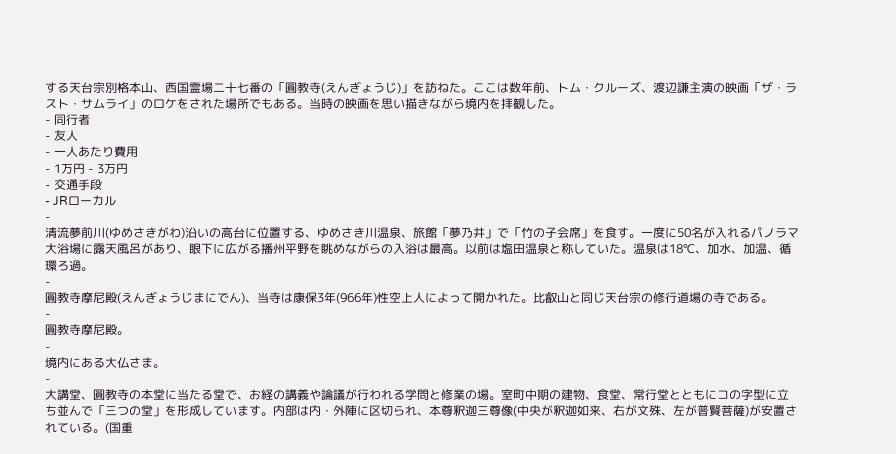する天台宗別格本山、西国霊場二十七番の「圓教寺(えんぎょうじ)」を訪ねた。ここは数年前、トム・クルーズ、渡辺謙主演の映画「ザ・ラスト・サムライ」のロケをされた場所でもある。当時の映画を思い描きながら境内を拝観した。
- 同行者
- 友人
- 一人あたり費用
- 1万円 - 3万円
- 交通手段
- JRローカル
-
清流夢前川(ゆめさきがわ)沿いの高台に位置する、ゆめさき川温泉、旅館「夢乃井」で「竹の子会席」を食す。一度に50名が入れるパノラマ大浴場に露天風呂があり、眼下に広がる播州平野を眺めながらの入浴は最高。以前は塩田温泉と称していた。温泉は18℃、加水、加温、循環ろ過。
-
圓教寺摩尼殿(えんぎょうじまにでん)、当寺は康保3年(966年)性空上人によって開かれた。比叡山と同じ天台宗の修行道場の寺である。
-
圓教寺摩尼殿。
-
境内にある大仏さま。
-
大講堂、圓教寺の本堂に当たる堂で、お経の講義や論議が行われる学問と修業の場。室町中期の建物、食堂、常行堂とともにコの字型に立ち並んで「三つの堂」を形成しています。内部は内・外陣に区切られ、本尊釈迦三尊像(中央が釈迦如来、右が文殊、左が普賢菩薩)が安置されている。(国重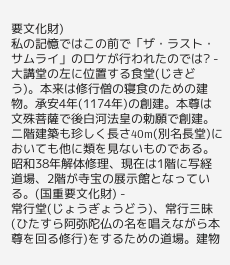要文化財)
私の記憶ではこの前で「ザ・ラスト・サムライ」のロケが行われたのでは? -
大講堂の左に位置する食堂(じきどう)。本来は修行僧の寝食のための建物。承安4年(1174年)の創建。本尊は文殊菩薩で後白河法皇の勅願で創建。二階建築も珍しく長さ40m(別名長堂)においても他に類を見ないものである。
昭和38年解体修理、現在は1階に写経道場、2階が寺宝の展示館となっている。(国重要文化財) -
常行堂(じょうぎょうどう)、常行三昧(ひたすら阿弥陀仏の名を唱えながら本尊を回る修行)をするための道場。建物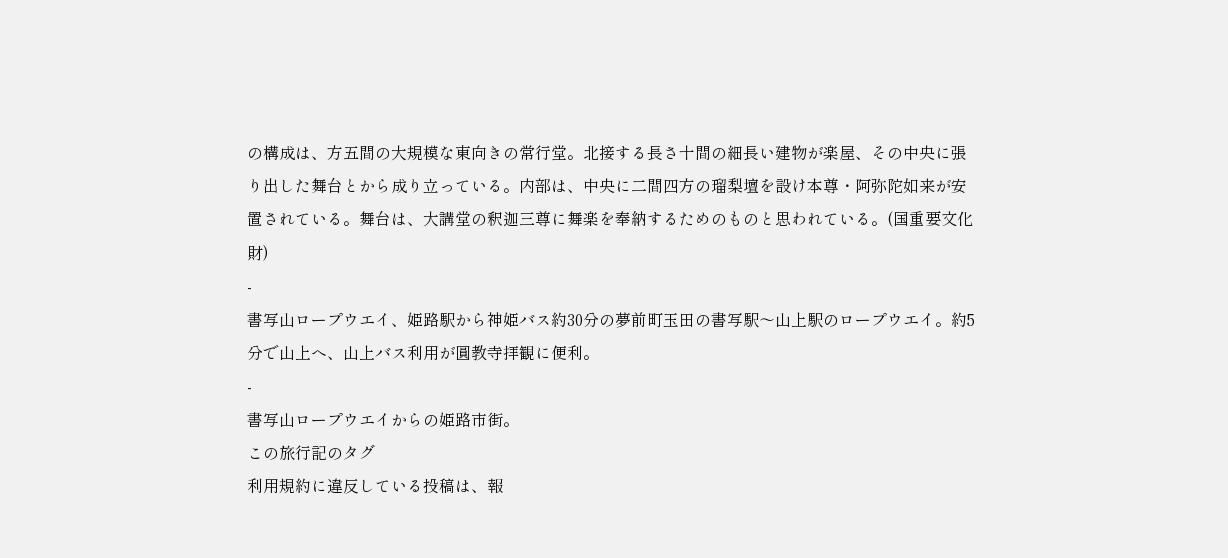の構成は、方五間の大規模な東向きの常行堂。北接する長さ十間の細長い建物が楽屋、その中央に張り出した舞台とから成り立っている。内部は、中央に二間四方の瑠梨壇を設け本尊・阿弥陀如来が安置されている。舞台は、大講堂の釈迦三尊に舞楽を奉納するためのものと思われている。(国重要文化財)
-
書写山ロープウエイ、姫路駅から神姫バス約30分の夢前町玉田の書写駅〜山上駅のロープウエイ。約5分で山上へ、山上バス利用が圓教寺拝観に便利。
-
書写山ロープウエイからの姫路市街。
この旅行記のタグ
利用規約に違反している投稿は、報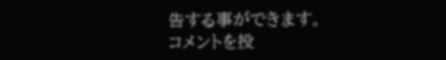告する事ができます。
コメントを投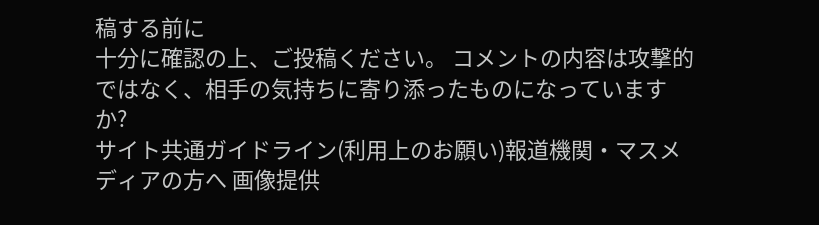稿する前に
十分に確認の上、ご投稿ください。 コメントの内容は攻撃的ではなく、相手の気持ちに寄り添ったものになっていますか?
サイト共通ガイドライン(利用上のお願い)報道機関・マスメディアの方へ 画像提供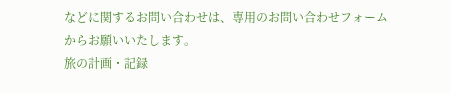などに関するお問い合わせは、専用のお問い合わせフォームからお願いいたします。
旅の計画・記録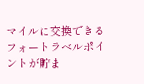マイルに交換できるフォートラベルポイントが貯ま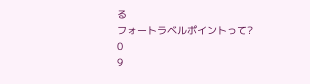る
フォートラベルポイントって?
0
9